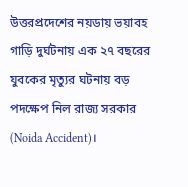উত্তরপ্রদেশের নয়ডায় ভয়াবহ গাড়ি দুর্ঘটনায় এক ২৭ বছরের যুবকের মৃত্যুর ঘটনায় বড় পদক্ষেপ নিল রাজ্য সরকার (Noida Accident)।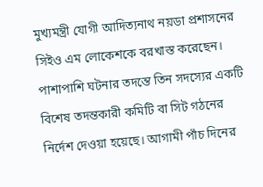মুখ্যমন্ত্রী যোগী আদিত্যনাথ নয়ডা প্রশাসনের সিইও এম লোকেশকে বরখাস্ত করেছেন। পাশাপাশি ঘটনার তদন্তে তিন সদস্যের একটি বিশেষ তদন্তকারী কমিটি বা সিট গঠনের নির্দেশ দেওয়া হয়েছে। আগামী পাঁচ দিনের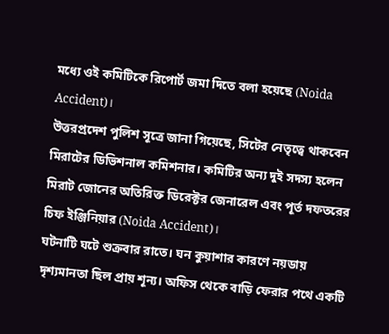মধ্যে ওই কমিটিকে রিপোর্ট জমা দিতে বলা হয়েছে (Noida Accident)।
উত্তরপ্রদেশ পুলিশ সূত্রে জানা গিয়েছে, সিটের নেতৃত্বে থাকবেন মিরাটের ডিভিশনাল কমিশনার। কমিটির অন্য দুই সদস্য হলেন মিরাট জোনের অতিরিক্ত ডিরেক্টর জেনারেল এবং পূর্ত দফতরের চিফ ইঞ্জিনিয়ার (Noida Accident)।
ঘটনাটি ঘটে শুক্রবার রাতে। ঘন কুয়াশার কারণে নয়ডায় দৃশ্যমানতা ছিল প্রায় শূন্য। অফিস থেকে বাড়ি ফেরার পথে একটি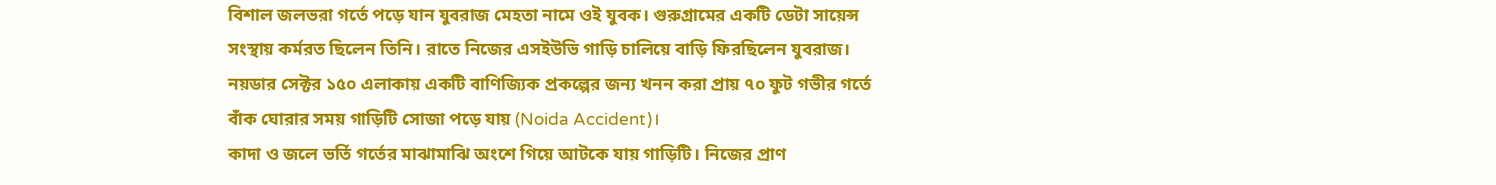বিশাল জলভরা গর্তে পড়ে যান যুবরাজ মেহতা নামে ওই যুবক। গুরুগ্রামের একটি ডেটা সায়েন্স সংস্থায় কর্মরত ছিলেন তিনি। রাতে নিজের এসইউভি গাড়ি চালিয়ে বাড়ি ফিরছিলেন যুবরাজ। নয়ডার সেক্টর ১৫০ এলাকায় একটি বাণিজ্যিক প্রকল্পের জন্য খনন করা প্রায় ৭০ ফুট গভীর গর্তে বাঁক ঘোরার সময় গাড়িটি সোজা পড়ে যায় (Noida Accident)।
কাদা ও জলে ভর্তি গর্তের মাঝামাঝি অংশে গিয়ে আটকে যায় গাড়িটি। নিজের প্রাণ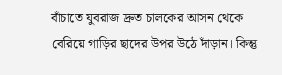বাঁচাতে যুবরাজ দ্রুত চালকের আসন থেকে বেরিয়ে গাড়ির ছাদের উপর উঠে দাঁড়ান। কিন্তু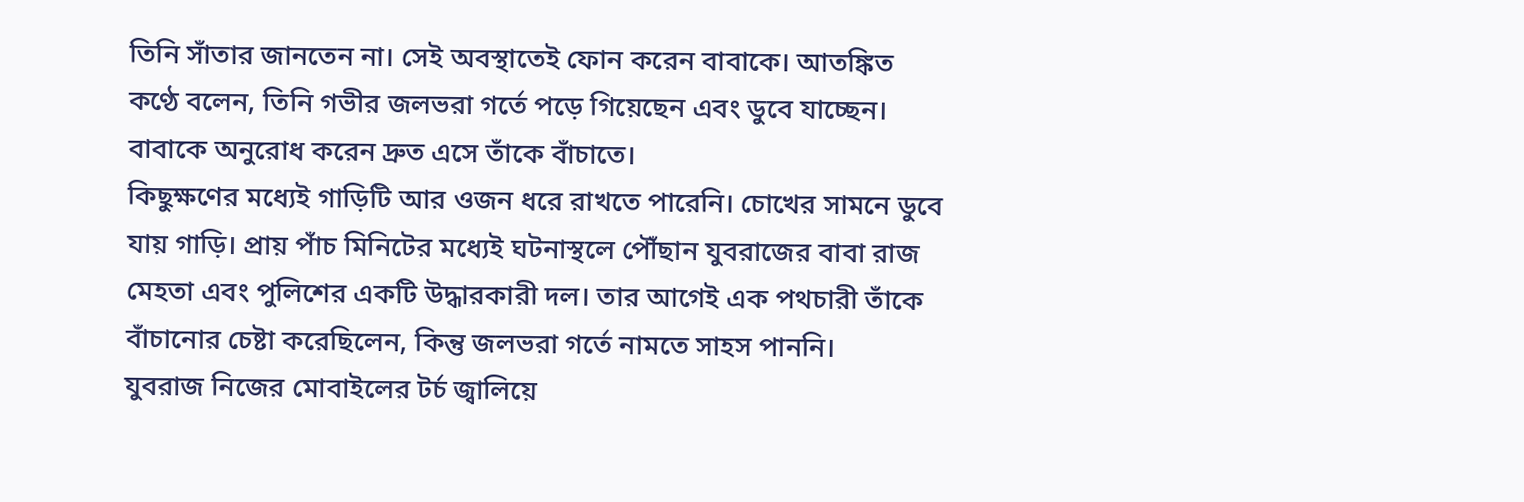তিনি সাঁতার জানতেন না। সেই অবস্থাতেই ফোন করেন বাবাকে। আতঙ্কিত কণ্ঠে বলেন, তিনি গভীর জলভরা গর্তে পড়ে গিয়েছেন এবং ডুবে যাচ্ছেন। বাবাকে অনুরোধ করেন দ্রুত এসে তাঁকে বাঁচাতে।
কিছুক্ষণের মধ্যেই গাড়িটি আর ওজন ধরে রাখতে পারেনি। চোখের সামনে ডুবে যায় গাড়ি। প্রায় পাঁচ মিনিটের মধ্যেই ঘটনাস্থলে পৌঁছান যুবরাজের বাবা রাজ মেহতা এবং পুলিশের একটি উদ্ধারকারী দল। তার আগেই এক পথচারী তাঁকে বাঁচানোর চেষ্টা করেছিলেন, কিন্তু জলভরা গর্তে নামতে সাহস পাননি।
যুবরাজ নিজের মোবাইলের টর্চ জ্বালিয়ে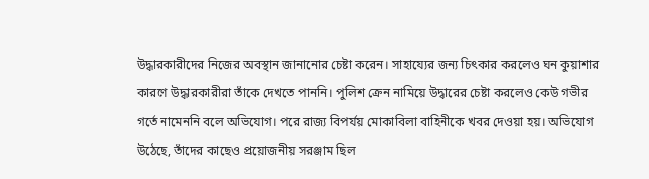উদ্ধারকারীদের নিজের অবস্থান জানানোর চেষ্টা করেন। সাহায্যের জন্য চিৎকার করলেও ঘন কুয়াশার কারণে উদ্ধারকারীরা তাঁকে দেখতে পাননি। পুলিশ ক্রেন নামিয়ে উদ্ধারের চেষ্টা করলেও কেউ গভীর গর্তে নামেননি বলে অভিযোগ। পরে রাজ্য বিপর্যয় মোকাবিলা বাহিনীকে খবর দেওয়া হয়। অভিযোগ উঠেছে, তাঁদের কাছেও প্রয়োজনীয় সরঞ্জাম ছিল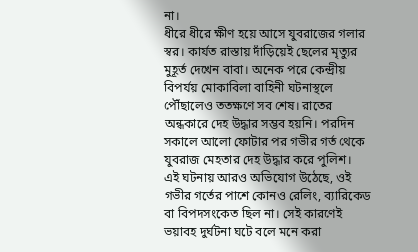না।
ধীরে ধীরে ক্ষীণ হয়ে আসে যুবরাজের গলার স্বর। কার্যত রাস্তায় দাঁড়িয়েই ছেলের মৃত্যুর মুহূর্ত দেখেন বাবা। অনেক পরে কেন্দ্রীয় বিপর্যয় মোকাবিলা বাহিনী ঘটনাস্থলে পৌঁছালেও ততক্ষণে সব শেষ। রাতের অন্ধকারে দেহ উদ্ধার সম্ভব হয়নি। পরদিন সকালে আলো ফোটার পর গভীর গর্ত থেকে যুবরাজ মেহতার দেহ উদ্ধার করে পুলিশ।
এই ঘটনায় আরও অভিযোগ উঠেছে, ওই গভীর গর্তের পাশে কোনও রেলিং, ব্যারিকেড বা বিপদসংকেত ছিল না। সেই কারণেই ভয়াবহ দুর্ঘটনা ঘটে বলে মনে করা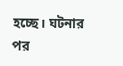হচ্ছে। ঘটনার পর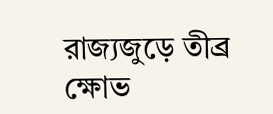রাজ্যজুড়ে তীব্র ক্ষোভ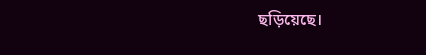ছড়িয়েছে।